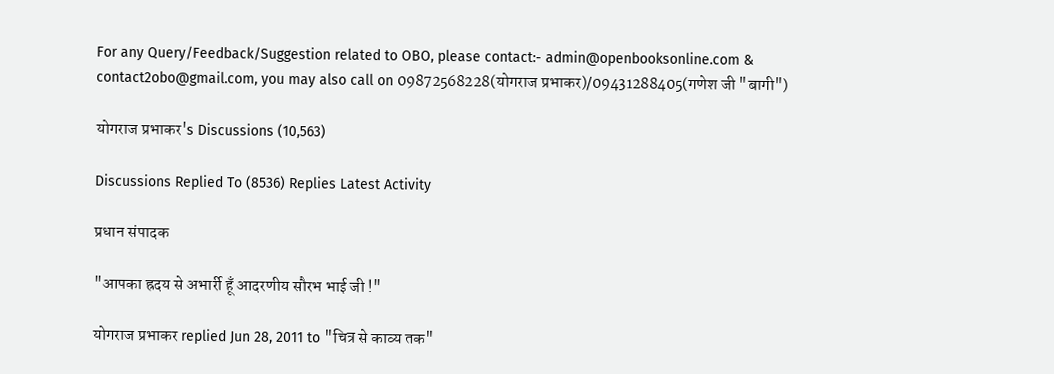For any Query/Feedback/Suggestion related to OBO, please contact:- admin@openbooksonline.com & contact2obo@gmail.com, you may also call on 09872568228(योगराज प्रभाकर)/09431288405(गणेश जी "बागी")

योगराज प्रभाकर's Discussions (10,563)

Discussions Replied To (8536) Replies Latest Activity

प्रधान संपादक

"आपका ह्रदय से अभार्री हूँ आदरणीय सौरभ भाई जी !"

योगराज प्रभाकर replied Jun 28, 2011 to "चित्र से काव्य तक"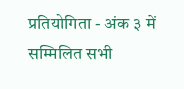प्रतियोगिता - अंक ३ में सम्मिलित सभी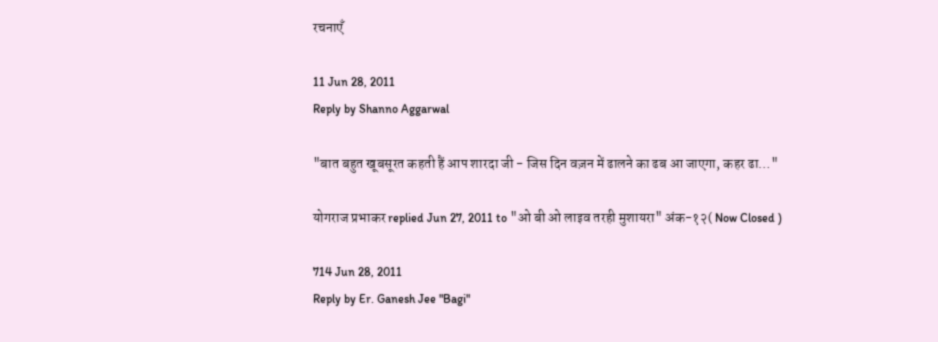रचनाएँ

11 Jun 28, 2011
Reply by Shanno Aggarwal

"बात बहुत खूबसूरत कहती हैं आप शारदा जी - जिस दिन वज़न में ढालने का ढब आ जाएगा, कहर ढा…"

योगराज प्रभाकर replied Jun 27, 2011 to "ओ बी ओ लाइव तरही मुशायरा" अंक-१२( Now Closed )

714 Jun 28, 2011
Reply by Er. Ganesh Jee "Bagi"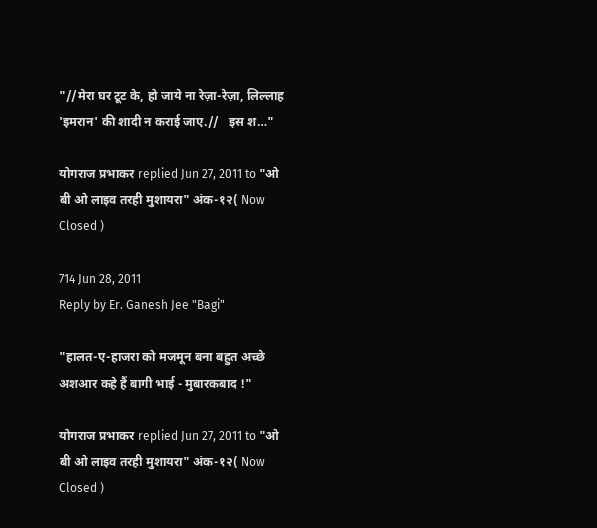"//मेरा घर टूट के, हो जाये ना रेज़ा-रेज़ा, लिल्लाह 'इमरान' की शादी न कराई जाए.//   इस श…"

योगराज प्रभाकर replied Jun 27, 2011 to "ओ बी ओ लाइव तरही मुशायरा" अंक-१२( Now Closed )

714 Jun 28, 2011
Reply by Er. Ganesh Jee "Bagi"

"हालत-ए-हाजरा को मजमून बना बहुत अच्छे अशआर कहे हैं बागी भाई - मुबारकबाद !"

योगराज प्रभाकर replied Jun 27, 2011 to "ओ बी ओ लाइव तरही मुशायरा" अंक-१२( Now Closed )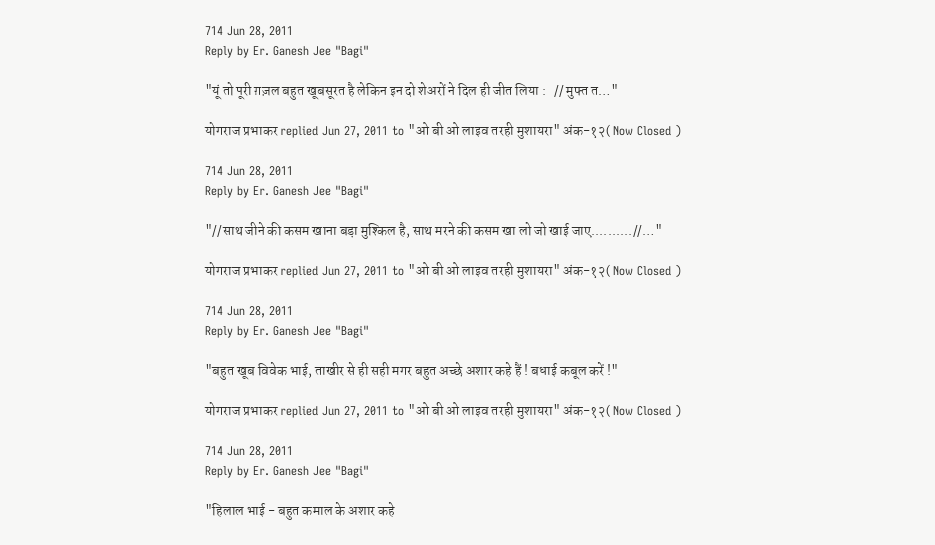714 Jun 28, 2011
Reply by Er. Ganesh Jee "Bagi"

"यूं तो पूरी ग़ज़ल बहुत खूबसूरत है लेकिन इन दो शेअरों ने दिल ही जीत लिया :   // मुफ्त त…"

योगराज प्रभाकर replied Jun 27, 2011 to "ओ बी ओ लाइव तरही मुशायरा" अंक-१२( Now Closed )

714 Jun 28, 2011
Reply by Er. Ganesh Jee "Bagi"

"//साथ जीने की कसम खाना बड़ा मुश्किल है, साथ मरने की कसम खा लो जो खाई जाए..........//…"

योगराज प्रभाकर replied Jun 27, 2011 to "ओ बी ओ लाइव तरही मुशायरा" अंक-१२( Now Closed )

714 Jun 28, 2011
Reply by Er. Ganesh Jee "Bagi"

"बहुत खूब विवेक भाई, ताखीर से ही सही मगर बहुत अच्छे अशार कहे हैं ! बधाई कबूल करें !"

योगराज प्रभाकर replied Jun 27, 2011 to "ओ बी ओ लाइव तरही मुशायरा" अंक-१२( Now Closed )

714 Jun 28, 2011
Reply by Er. Ganesh Jee "Bagi"

"हिलाल भाई - बहुत कमाल के अशार कहे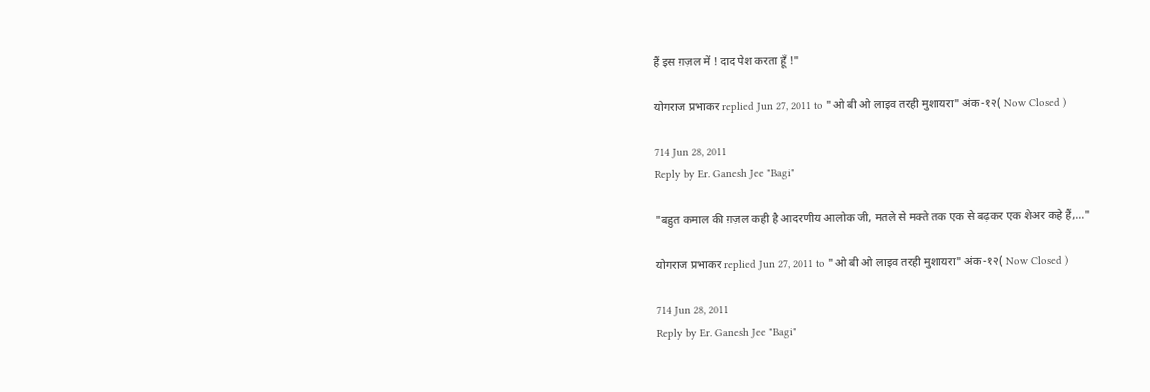हैं इस ग़ज़ल में ! दाद पेश करता हूँ !"

योगराज प्रभाकर replied Jun 27, 2011 to "ओ बी ओ लाइव तरही मुशायरा" अंक-१२( Now Closed )

714 Jun 28, 2011
Reply by Er. Ganesh Jee "Bagi"

"बहुत कमाल की ग़ज़ल कही है आदरणीय आलोक जी, मतले से मक्ते तक एक से बढ़कर एक शेअर कहे हैं,…"

योगराज प्रभाकर replied Jun 27, 2011 to "ओ बी ओ लाइव तरही मुशायरा" अंक-१२( Now Closed )

714 Jun 28, 2011
Reply by Er. Ganesh Jee "Bagi"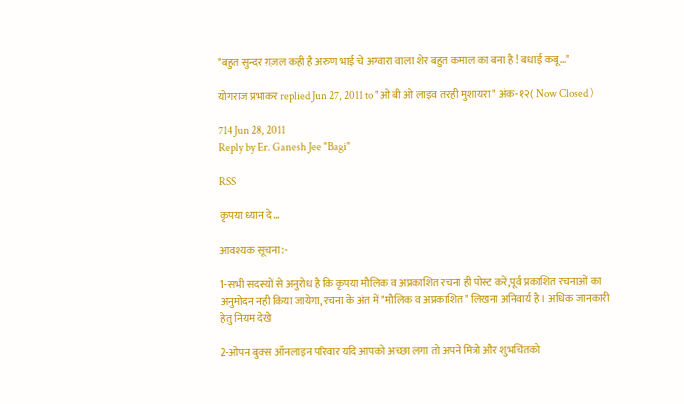"बहुत सुन्दर ग़ज़ल कही है अरुण भाई चे अग्वारा वाला शेर बहुत कमाल का बना है ! बधाई कबू…"

योगराज प्रभाकर replied Jun 27, 2011 to "ओ बी ओ लाइव तरही मुशायरा" अंक-१२( Now Closed )

714 Jun 28, 2011
Reply by Er. Ganesh Jee "Bagi"

RSS

कृपया ध्यान दे...

आवश्यक सूचना:-

1-सभी सदस्यों से अनुरोध है कि कृपया मौलिक व अप्रकाशित रचना ही पोस्ट करें,पूर्व प्रकाशित रचनाओं का अनुमोदन नही किया जायेगा, रचना के अंत में "मौलिक व अप्रकाशित" लिखना अनिवार्य है । अधिक जानकारी हेतु नियम देखे

2-ओपन बुक्स ऑनलाइन परिवार यदि आपको अच्छा लगा तो अपने मित्रो और शुभचिंतको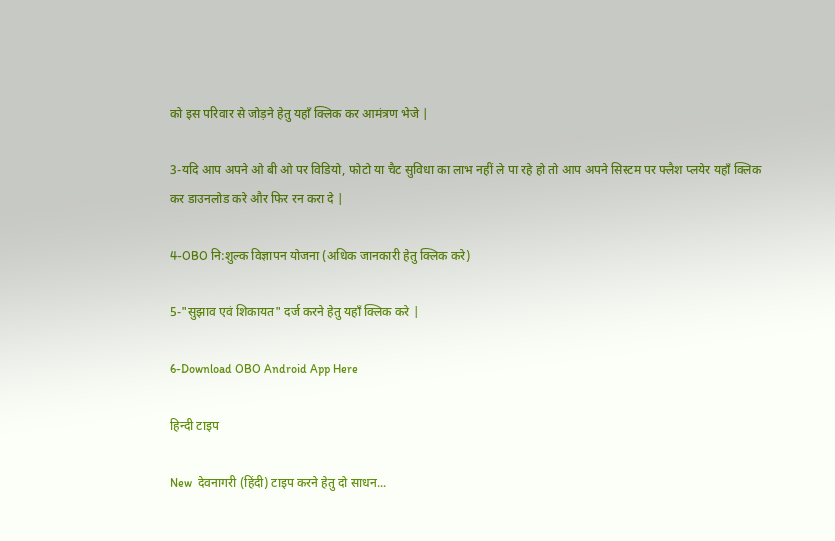को इस परिवार से जोड़ने हेतु यहाँ क्लिक कर आमंत्रण भेजे |

3-यदि आप अपने ओ बी ओ पर विडियो, फोटो या चैट सुविधा का लाभ नहीं ले पा रहे हो तो आप अपने सिस्टम पर फ्लैश प्लयेर यहाँ क्लिक कर डाउनलोड करे और फिर रन करा दे |

4-OBO नि:शुल्क विज्ञापन योजना (अधिक जानकारी हेतु क्लिक करे)

5-"सुझाव एवं शिकायत" दर्ज करने हेतु यहाँ क्लिक करे |

6-Download OBO Android App Here

हिन्दी टाइप

New  देवनागरी (हिंदी) टाइप करने हेतु दो साधन...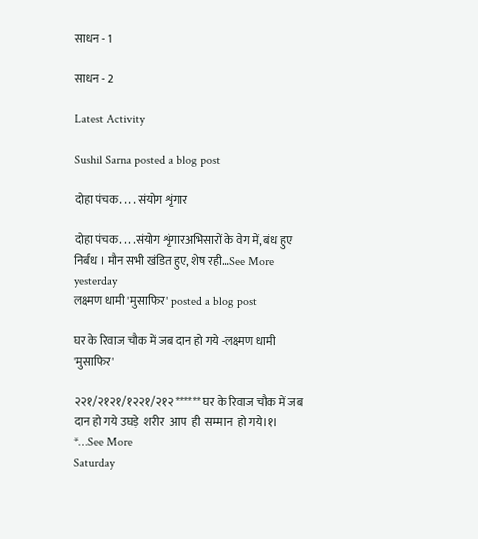साधन - 1

साधन - 2

Latest Activity

Sushil Sarna posted a blog post

दोहा पंचक. . . . संयोग शृंगार

दोहा पंचक. . . .संयोग शृंगारअभिसारों के वेग में, बंध हुए निर्बंध । मौन सभी खंडित हुए, शेष रही…See More
yesterday
लक्ष्मण धामी 'मुसाफिर' posted a blog post

घर के रिवाज चौक में जब दान हो गये -लक्ष्मण धामी 'मुसाफिर'

२२१/२१२१/१२२१/२१२ ****** घर के रिवाज चौक में जब दान हो गये उघड़े  शरीर  आप  ही  सम्मान  हो गये।१। *…See More
Saturday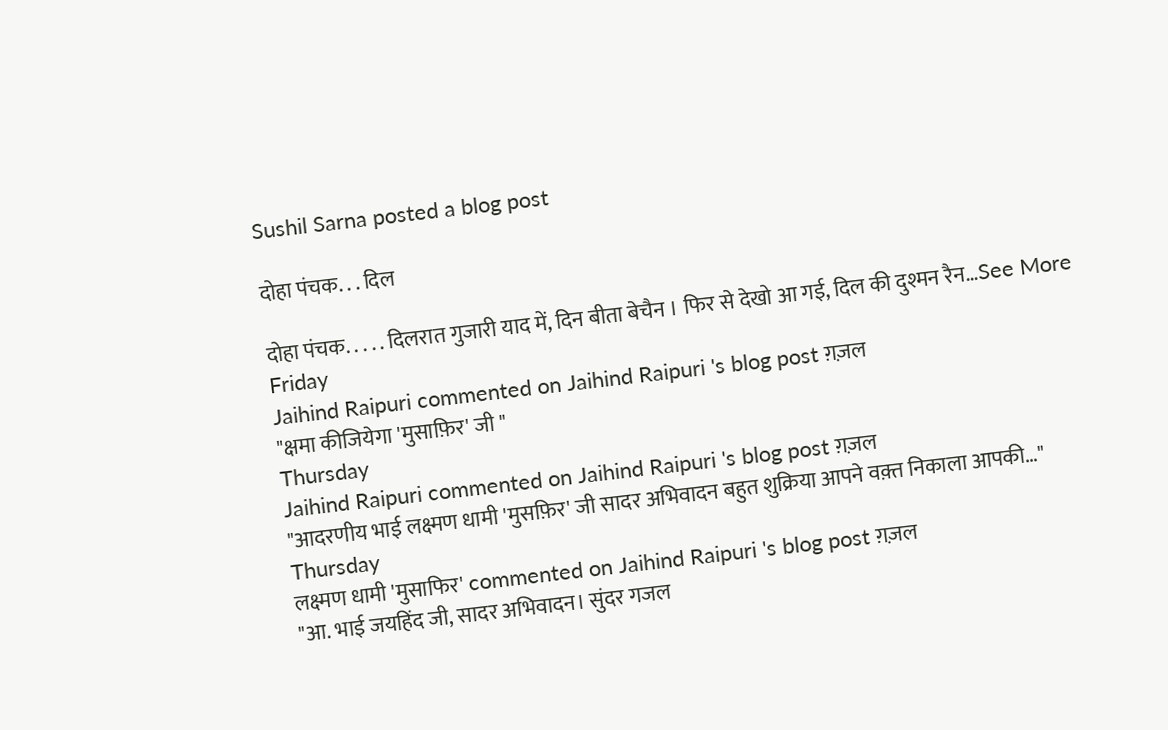Sushil Sarna posted a blog post

दोहा पंचक. . . दिल

दोहा पंचक. . . . . दिलरात गुजारी याद में, दिन बीता बेचैन । फिर से देखो आ गई, दिल की दुश्मन रैन…See More
Friday
Jaihind Raipuri commented on Jaihind Raipuri 's blog post ग़ज़ल
"क्षमा कीजियेगा 'मुसाफ़िर' जी "
Thursday
Jaihind Raipuri commented on Jaihind Raipuri 's blog post ग़ज़ल
"आदरणीय भाई लक्ष्मण धामी 'मुसफ़िर' जी सादर अभिवादन बहुत शुक्रिया आपने वक़्त निकाला आपकी…"
Thursday
लक्ष्मण धामी 'मुसाफिर' commented on Jaihind Raipuri 's blog post ग़ज़ल
"आ. भाई जयहिंद जी, सादर अभिवादन। सुंदर गजल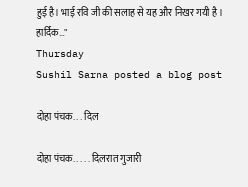हुई है। भाई रवि जी की सलाह से यह और निखर गयी है । हार्दिक…"
Thursday
Sushil Sarna posted a blog post

दोहा पंचक. . . दिल

दोहा पंचक. . . . . दिलरात गुजारी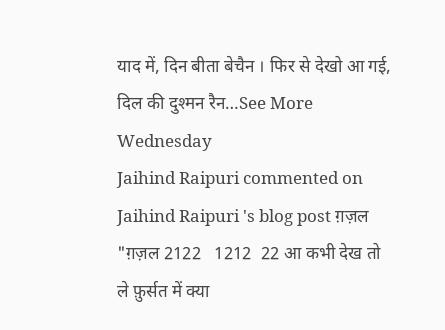याद में, दिन बीता बेचैन । फिर से देखो आ गई, दिल की दुश्मन रैन…See More
Wednesday
Jaihind Raipuri commented on Jaihind Raipuri 's blog post ग़ज़ल
"ग़ज़ल 2122   1212  22 आ कभी देख तो ले फ़ुर्सत में क्या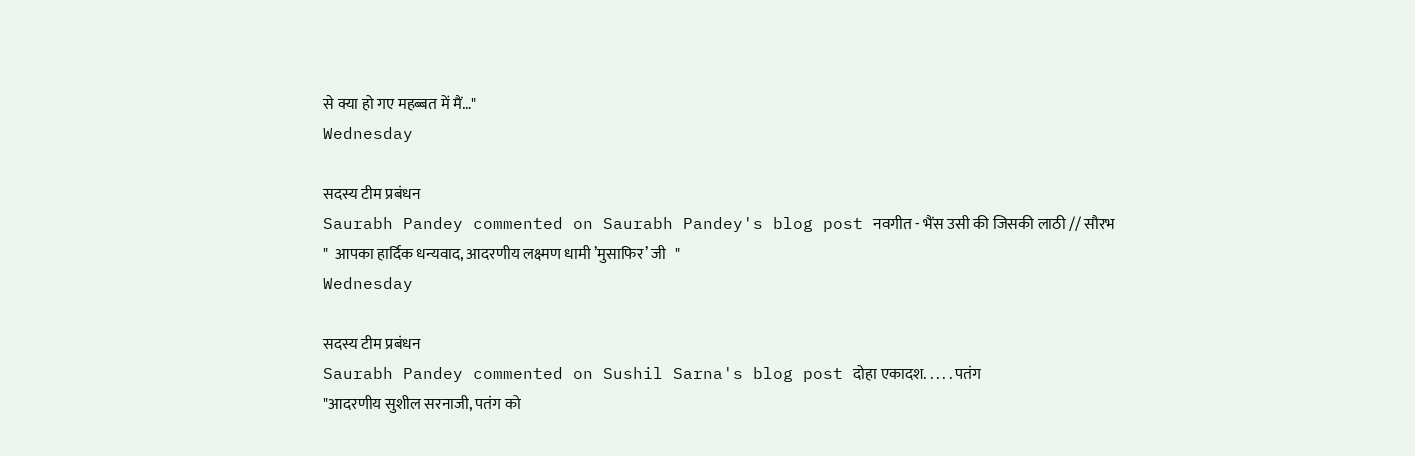से क्या हो गए महब्बत में मैं…"
Wednesday

सदस्य टीम प्रबंधन
Saurabh Pandey commented on Saurabh Pandey's blog post नवगीत - भैंस उसी की जिसकी लाठी // सौरभ
"  आपका हार्दिक धन्यवाद, आदरणीय लक्ष्मण धामी ’मुसाफिर’ जी   "
Wednesday

सदस्य टीम प्रबंधन
Saurabh Pandey commented on Sushil Sarna's blog post दोहा एकादश. . . . . पतंग
"आदरणीय सुशील सरनाजी, पतंग को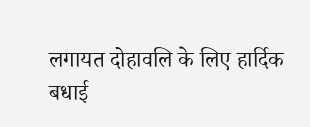लगायत दोहावलि के लिए हार्दिक बधाई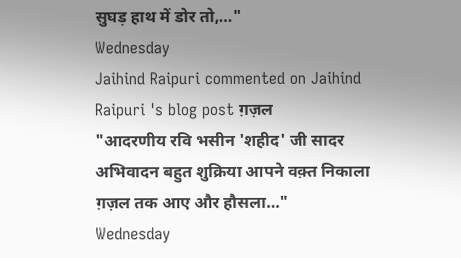सुघड़ हाथ में डोर तो,…"
Wednesday
Jaihind Raipuri commented on Jaihind Raipuri 's blog post ग़ज़ल
"आदरणीय रवि भसीन 'शहीद' जी सादर अभिवादन बहुत शुक्रिया आपने वक़्त निकाला ग़ज़ल तक आए और हौसला…"
Wednesday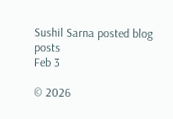Sushil Sarna posted blog posts
Feb 3

© 2026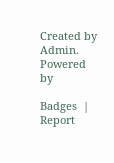Created by Admin.   Powered by

Badges  |  Report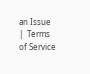an Issue  |  Terms of Service